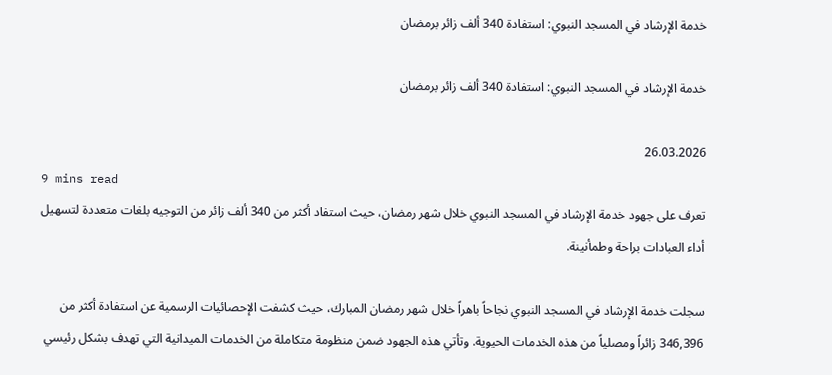خدمة الإرشاد في المسجد النبوي: استفادة 340 ألف زائر برمضان

خدمة الإرشاد في المسجد النبوي: استفادة 340 ألف زائر برمضان

26.03.2026
9 mins read
تعرف على جهود خدمة الإرشاد في المسجد النبوي خلال شهر رمضان، حيث استفاد أكثر من 340 ألف زائر من التوجيه بلغات متعددة لتسهيل أداء العبادات براحة وطمأنينة.

سجلت خدمة الإرشاد في المسجد النبوي نجاحاً باهراً خلال شهر رمضان المبارك، حيث كشفت الإحصائيات الرسمية عن استفادة أكثر من 346,396 زائراً ومصلياً من هذه الخدمات الحيوية. وتأتي هذه الجهود ضمن منظومة متكاملة من الخدمات الميدانية التي تهدف بشكل رئيسي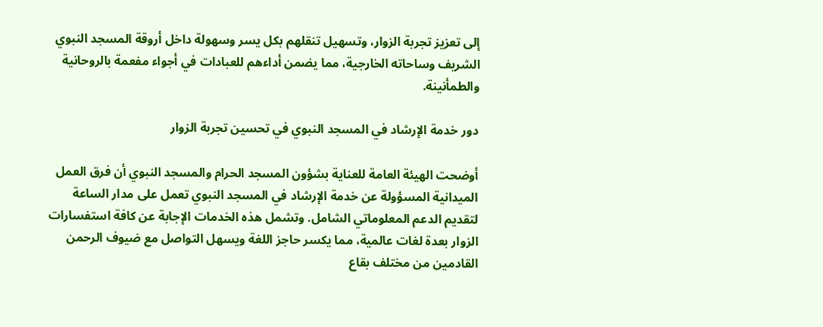إلى تعزيز تجربة الزوار، وتسهيل تنقلهم بكل يسر وسهولة داخل أروقة المسجد النبوي الشريف وساحاته الخارجية، مما يضمن أداءهم للعبادات في أجواء مفعمة بالروحانية والطمأنينة.

دور خدمة الإرشاد في المسجد النبوي في تحسين تجربة الزوار

أوضحت الهيئة العامة للعناية بشؤون المسجد الحرام والمسجد النبوي أن فرق العمل الميدانية المسؤولة عن خدمة الإرشاد في المسجد النبوي تعمل على مدار الساعة لتقديم الدعم المعلوماتي الشامل. وتشمل هذه الخدمات الإجابة عن كافة استفسارات الزوار بعدة لغات عالمية، مما يكسر حاجز اللغة ويسهل التواصل مع ضيوف الرحمن القادمين من مختلف بقاع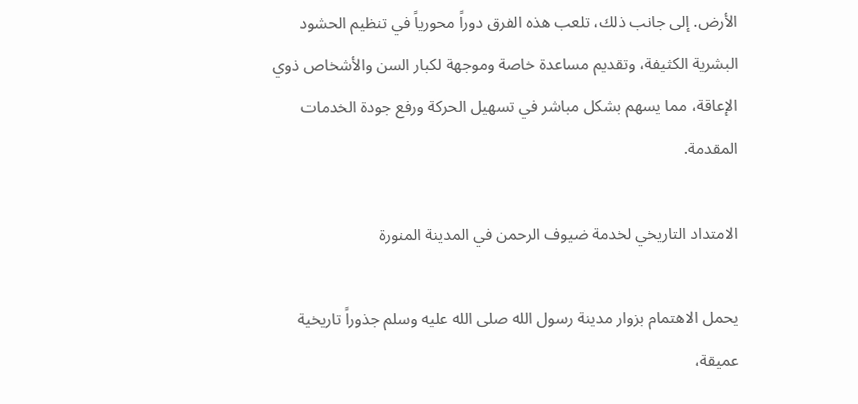الأرض. إلى جانب ذلك، تلعب هذه الفرق دوراً محورياً في تنظيم الحشود البشرية الكثيفة، وتقديم مساعدة خاصة وموجهة لكبار السن والأشخاص ذوي الإعاقة، مما يسهم بشكل مباشر في تسهيل الحركة ورفع جودة الخدمات المقدمة.

الامتداد التاريخي لخدمة ضيوف الرحمن في المدينة المنورة

يحمل الاهتمام بزوار مدينة رسول الله صلى الله عليه وسلم جذوراً تاريخية عميقة،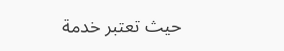حيث تعتبر خدمة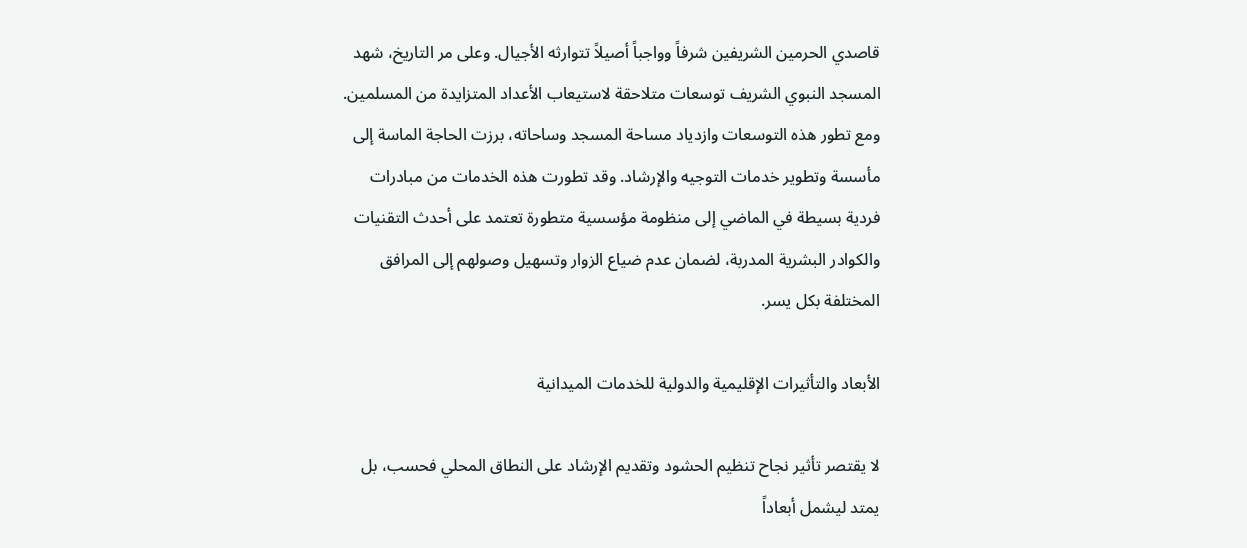قاصدي الحرمين الشريفين شرفاً وواجباً أصيلاً تتوارثه الأجيال. وعلى مر التاريخ، شهد المسجد النبوي الشريف توسعات متلاحقة لاستيعاب الأعداد المتزايدة من المسلمين. ومع تطور هذه التوسعات وازدياد مساحة المسجد وساحاته، برزت الحاجة الماسة إلى مأسسة وتطوير خدمات التوجيه والإرشاد. وقد تطورت هذه الخدمات من مبادرات فردية بسيطة في الماضي إلى منظومة مؤسسية متطورة تعتمد على أحدث التقنيات والكوادر البشرية المدربة، لضمان عدم ضياع الزوار وتسهيل وصولهم إلى المرافق المختلفة بكل يسر.

الأبعاد والتأثيرات الإقليمية والدولية للخدمات الميدانية

لا يقتصر تأثير نجاح تنظيم الحشود وتقديم الإرشاد على النطاق المحلي فحسب، بل يمتد ليشمل أبعاداً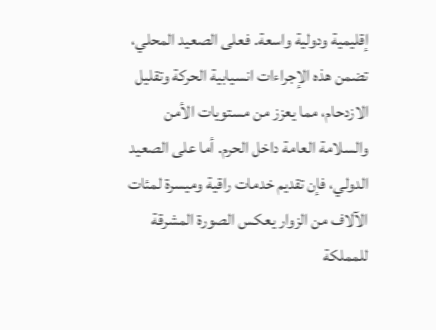إقليمية ودولية واسعة. فعلى الصعيد المحلي، تضمن هذه الإجراءات انسيابية الحركة وتقليل الازدحام، مما يعزز من مستويات الأمن والسلامة العامة داخل الحرم. أما على الصعيد الدولي، فإن تقديم خدمات راقية وميسرة لمئات الآلاف من الزوار يعكس الصورة المشرقة للمملكة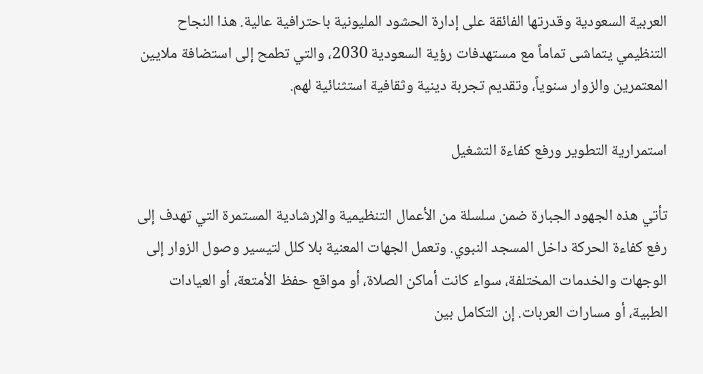العربية السعودية وقدرتها الفائقة على إدارة الحشود المليونية باحترافية عالية. هذا النجاح التنظيمي يتماشى تماماً مع مستهدفات رؤية السعودية 2030، والتي تطمح إلى استضافة ملايين المعتمرين والزوار سنوياً، وتقديم تجربة دينية وثقافية استثنائية لهم.

استمرارية التطوير ورفع كفاءة التشغيل

تأتي هذه الجهود الجبارة ضمن سلسلة من الأعمال التنظيمية والإرشادية المستمرة التي تهدف إلى رفع كفاءة الحركة داخل المسجد النبوي. وتعمل الجهات المعنية بلا كلل لتيسير وصول الزوار إلى الوجهات والخدمات المختلفة، سواء كانت أماكن الصلاة، أو مواقع حفظ الأمتعة، أو العيادات الطبية، أو مسارات العربات. إن التكامل بين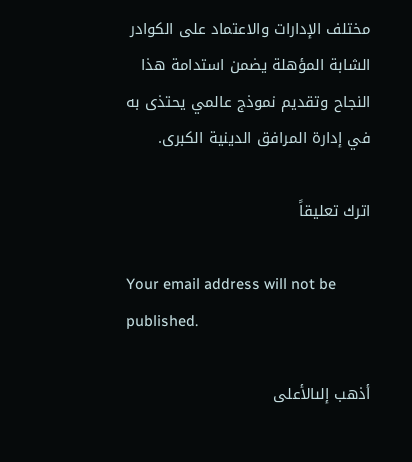مختلف الإدارات والاعتماد على الكوادر الشابة المؤهلة يضمن استدامة هذا النجاح وتقديم نموذج عالمي يحتذى به في إدارة المرافق الدينية الكبرى.

اترك تعليقاً

Your email address will not be published.

أذهب إلىالأعلى